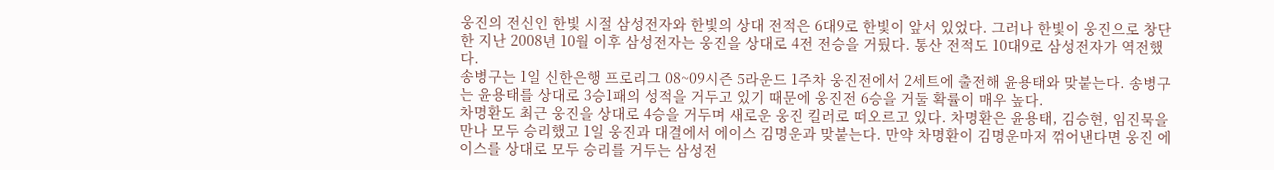웅진의 전신인 한빛 시절 삼성전자와 한빛의 상대 전적은 6대9로 한빛이 앞서 있었다. 그러나 한빛이 웅진으로 창단한 지난 2008년 10월 이후 삼성전자는 웅진을 상대로 4전 전승을 거뒀다. 통산 전적도 10대9로 삼성전자가 역전했다.
송병구는 1일 신한은행 프로리그 08~09시즌 5라운드 1주차 웅진전에서 2세트에 출전해 윤용태와 맞붙는다. 송병구는 윤용태를 상대로 3승1패의 성적을 거두고 있기 때문에 웅진전 6승을 거둘 확률이 매우 높다.
차명환도 최근 웅진을 상대로 4승을 거두며 새로운 웅진 킬러로 떠오르고 있다. 차명환은 윤용태, 김승현, 임진묵을 만나 모두 승리했고 1일 웅진과 대결에서 에이스 김명운과 맞붙는다. 만약 차명환이 김명운마저 꺾어낸다면 웅진 에이스를 상대로 모두 승리를 거두는 삼성전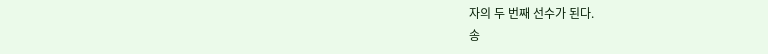자의 두 번째 선수가 된다.
송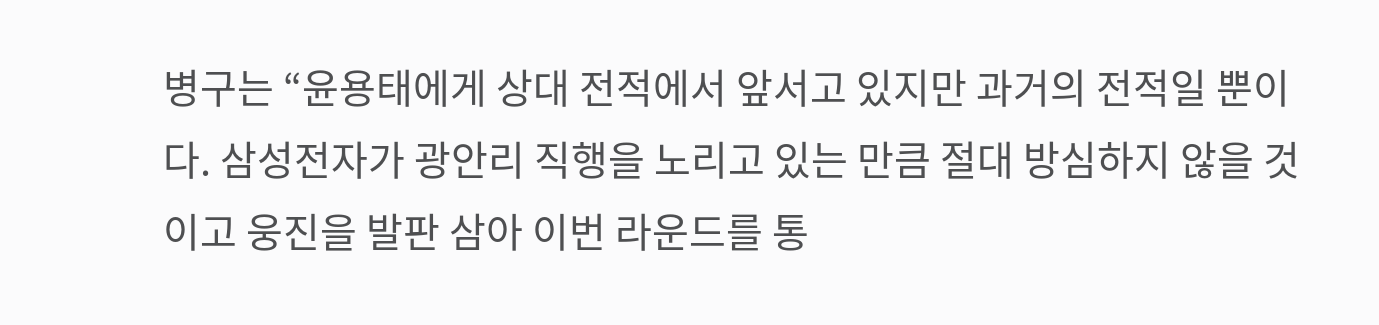병구는 “윤용태에게 상대 전적에서 앞서고 있지만 과거의 전적일 뿐이다. 삼성전자가 광안리 직행을 노리고 있는 만큼 절대 방심하지 않을 것이고 웅진을 발판 삼아 이번 라운드를 통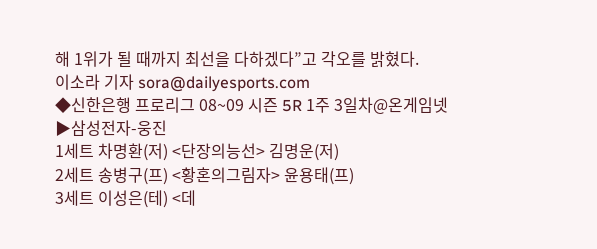해 1위가 될 때까지 최선을 다하겠다”고 각오를 밝혔다.
이소라 기자 sora@dailyesports.com
◆신한은행 프로리그 08~09 시즌 5R 1주 3일차@온게임넷
▶삼성전자-웅진
1세트 차명환(저) <단장의능선> 김명운(저)
2세트 송병구(프) <황혼의그림자> 윤용태(프)
3세트 이성은(테) <데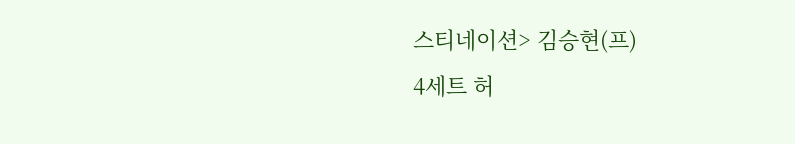스티네이션> 김승현(프)
4세트 허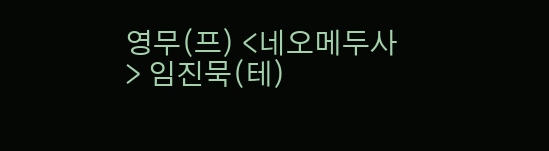영무(프) <네오메두사> 임진묵(테)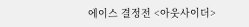에이스 결정전 <아웃사이더>